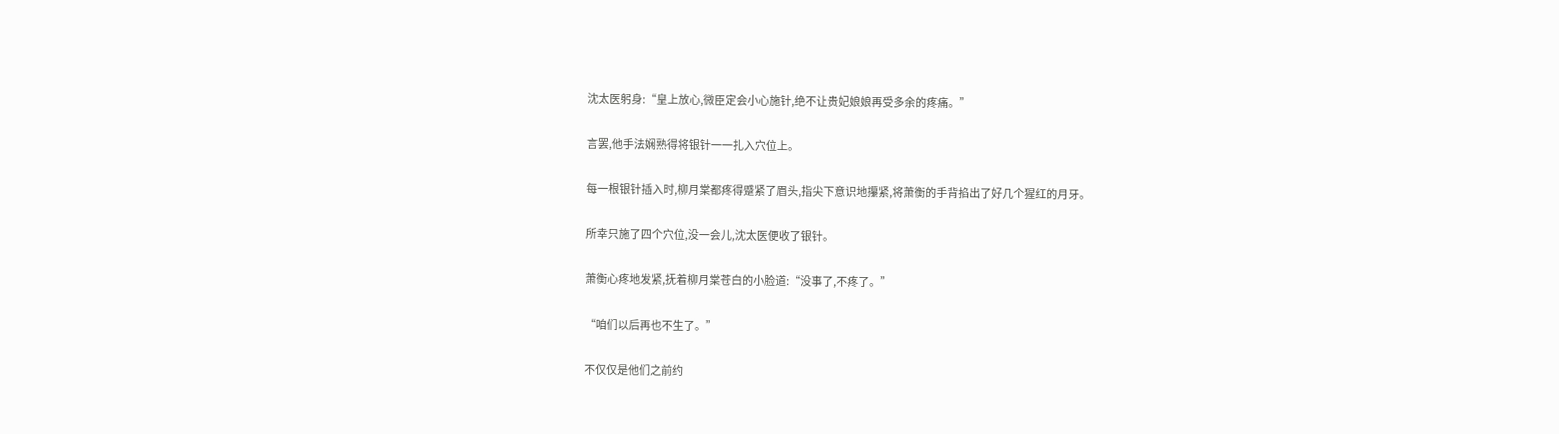沈太医躬身:“皇上放心,微臣定会小心施针,绝不让贵妃娘娘再受多余的疼痛。”

言罢,他手法娴熟得将银针一一扎入穴位上。

每一根银针插入时,柳月棠都疼得蹙紧了眉头,指尖下意识地攥紧,将萧衡的手背掐出了好几个猩红的月牙。

所幸只施了四个穴位,没一会儿,沈太医便收了银针。

萧衡心疼地发紧,抚着柳月棠苍白的小脸道:“没事了,不疼了。”

“咱们以后再也不生了。”

不仅仅是他们之前约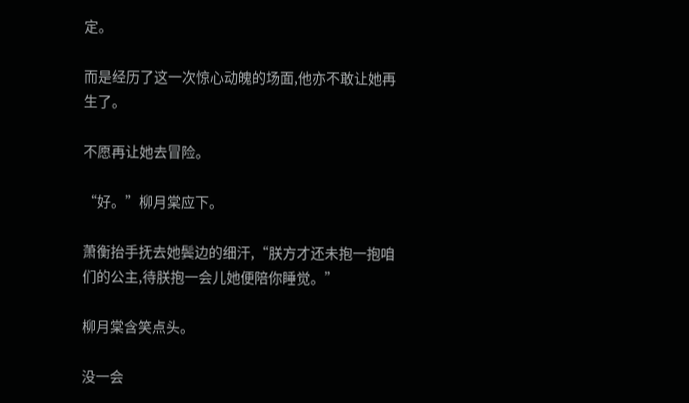定。

而是经历了这一次惊心动魄的场面,他亦不敢让她再生了。

不愿再让她去冒险。

“好。”柳月棠应下。

萧衡抬手抚去她鬓边的细汗,“朕方才还未抱一抱咱们的公主,待朕抱一会儿她便陪你睡觉。”

柳月棠含笑点头。

没一会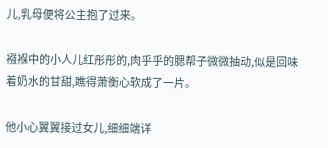儿,乳母便将公主抱了过来。

襁褓中的小人儿红彤彤的,肉乎乎的腮帮子微微抽动,似是回味着奶水的甘甜,瞧得萧衡心软成了一片。

他小心翼翼接过女儿,细细端详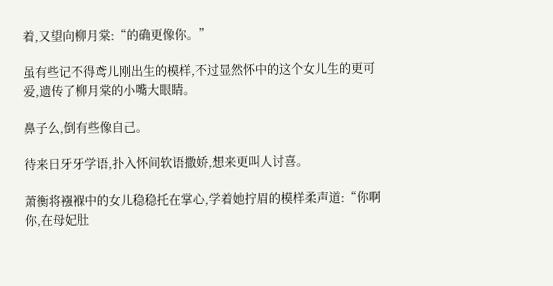着,又望向柳月棠:“的确更像你。”

虽有些记不得鸢儿刚出生的模样,不过显然怀中的这个女儿生的更可爱,遗传了柳月棠的小嘴大眼睛。

鼻子么,倒有些像自己。

待来日牙牙学语,扑入怀间软语撒娇,想来更叫人讨喜。

萧衡将襁褓中的女儿稳稳托在掌心,学着她拧眉的模样柔声道:“你啊你,在母妃肚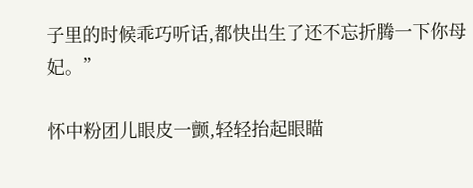子里的时候乖巧听话,都快出生了还不忘折腾一下你母妃。”

怀中粉团儿眼皮一颤,轻轻抬起眼瞄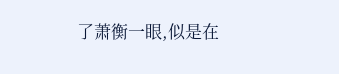了萧衡一眼,似是在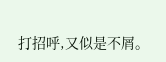打招呼,又似是不屑。